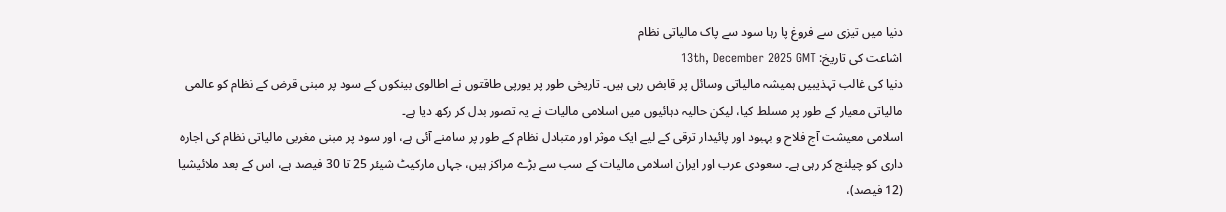دنیا میں تیزی سے فروغ پا رہا سود سے پاک مالیاتی نظام
اشاعت کی تاریخ: 13th, December 2025 GMT
دنیا کی غالب تہذیبیں ہمیشہ مالیاتی وسائل پر قابض رہی ہیں۔ تاریخی طور پر یورپی طاقتوں نے اطالوی بینکوں کے سود پر مبنی قرض کے نظام کو عالمی مالیاتی معیار کے طور پر مسلط کیا، لیکن حالیہ دہائیوں میں اسلامی مالیات نے یہ تصور بدل کر رکھ دیا ہے۔
اسلامی معیشت آج فلاح و بہبود اور پائیدار ترقی کے لیے ایک موثر اور متبادل نظام کے طور پر سامنے آئی ہے، اور سود پر مبنی مغربی مالیاتی نظام کی اجارہ داری کو چیلنج کر رہی ہے۔ سعودی عرب اور ایران اسلامی مالیات کے سب سے بڑے مراکز ہیں، جہاں مارکیٹ شیئر 25 تا 30 فیصد ہے، اس کے بعد ملائیشیا (12 فیصد)،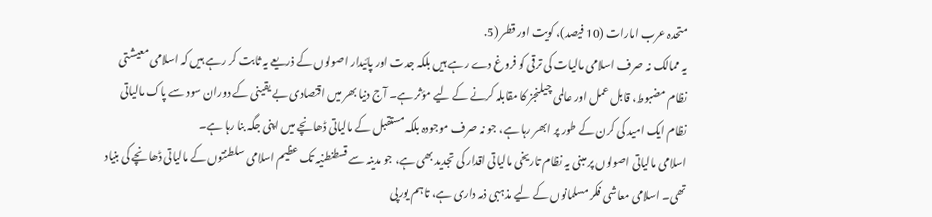متحدہ عرب امارات (10 فیصد)، کویت اور قطر (5.
یہ ممالک نہ صرف اسلامی مالیات کی ترقی کو فروغ دے رہے ہیں بلکہ جدت اور پائیدار اصولوں کے ذریعے یہ ثابت کر رہے ہیں کہ اسلامی معیشتی نظام مضبوط، قابل عمل اور عالمی چیلنجز کا مقابلہ کرنے کے لیے مؤثر ہے۔ آج دنیا بھر میں اقتصادی بے یقینی کے دوران سود سے پاک مالیاتی نظام ایک امید کی کرن کے طور پر ابھر رہا ہے، جو نہ صرف موجودہ بلکہ مستقبل کے مالیاتی ڈھانچے میں اپنی جگہ بنا رہا ہے۔
اسلامی مالیاتی اصولوں پر مبنی یہ نظام تاریخی مالیاتی اقدار کی تجدید بھی ہے، جو مدینہ سے قسطنطنیہ تک عظیم اسلامی سلطنتوں کے مالیاتی ڈھانچے کی بنیاد تھی۔ اسلامی معاشی فکر مسلمانوں کے لیے مذہبی ذمہ داری ہے، تاہم یورپی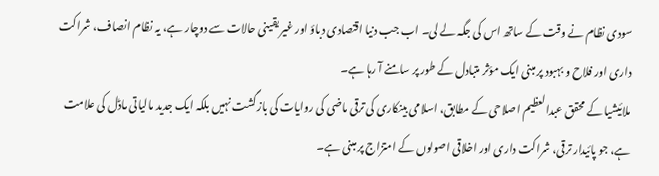سودی نظام نے وقت کے ساتھ اس کی جگہ لے لی۔ اب جب دنیا اقتصادی دباؤ اور غیر یقینی حالات سے دوچار ہے، یہ نظام انصاف، شراکت داری اور فلاح و بہبود پر مبنی ایک مؤثر متبادل کے طور پر سامنے آ رہا ہے۔
ملائیشیا کے محقق عبدالعظیم اصلاحی کے مطابق، اسلامی بینکاری کی ترقی ماضی کی روایات کی بازگشت نہیں بلکہ ایک جدید مالیاتی ماڈل کی علامت ہے، جو پائیدار ترقی، شراکت داری اور اخلاقی اصولوں کے امتزاج پر مبنی ہے۔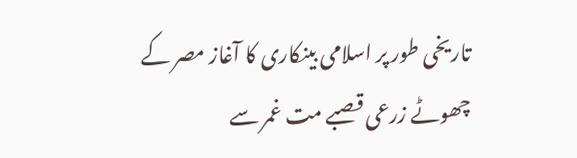تاریخی طور پر اسلامی بینکاری کا آغاز مصر کے چھوٹے زرعی قصبے مت غمر سے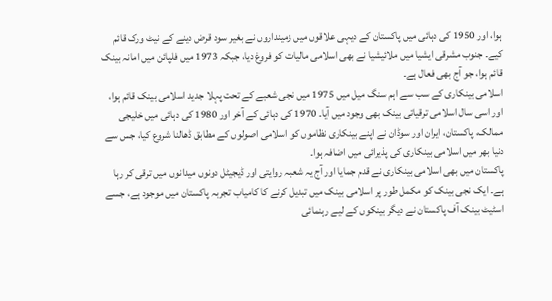ہوا، اور 1950 کی دہائی میں پاکستان کے دیہی علاقوں میں زمینداروں نے بغیر سود قرض دینے کے نیٹ ورک قائم کیے۔ جنوب مشرقی ایشیا میں ملائیشیا نے بھی اسلامی مالیات کو فروغ دیا، جبکہ 1973 میں فلپائن میں امانہ بینک قائم ہوا، جو آج بھی فعال ہے۔
اسلامی بینکاری کے سب سے اہم سنگ میل میں 1975 میں نجی شعبے کے تحت پہلا جدید اسلامی بینک قائم ہوا، اور اسی سال اسلامی ترقیاتی بینک بھی وجود میں آیا۔ 1970 کی دہائی کے آخر اور 1980 کی دہائی میں خلیجی ممالک، پاکستان، ایران اور سوڈان نے اپنے بینکاری نظاموں کو اسلامی اصولوں کے مطابق ڈھالنا شروع کیا، جس سے دنیا بھر میں اسلامی بینکاری کی پذیرائی میں اضافہ ہوا۔
پاکستان میں بھی اسلامی بینکاری نے قدم جمایا اور آج یہ شعبہ روایتی اور ڈیجیٹل دونوں میدانوں میں ترقی کر رہا ہے۔ ایک نجی بینک کو مکمل طور پر اسلامی بینک میں تبدیل کرنے کا کامیاب تجربہ پاکستان میں موجود ہے، جسے اسٹیٹ بینک آف پاکستان نے دیگر بینکوں کے لیے رہنمائی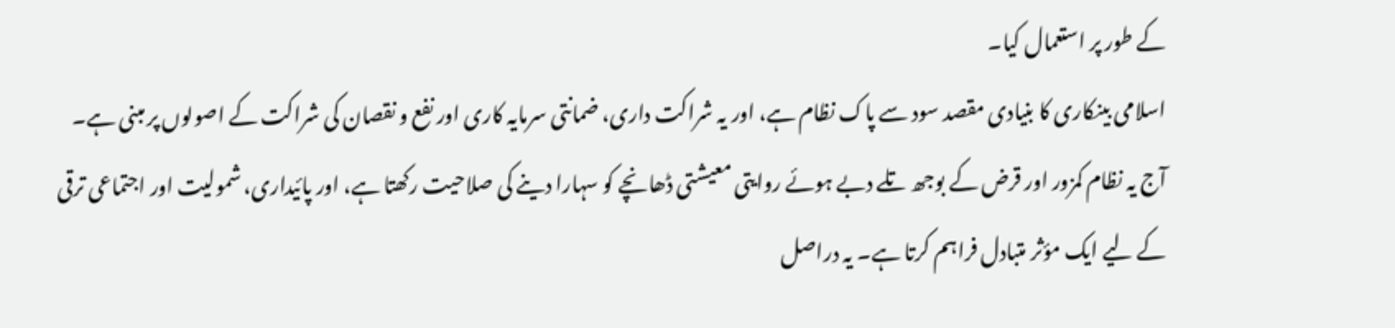کے طور پر استعمال کیا۔
اسلامی بینکاری کا بنیادی مقصد سود سے پاک نظام ہے، اور یہ شراکت داری، ضمانتی سرمایہ کاری اور نفع و نقصان کی شراکت کے اصولوں پر مبنی ہے۔ آج یہ نظام کمزور اور قرض کے بوجھ تلے دبے ہوئے روایتی معیشتی ڈھانچے کو سہارا دینے کی صلاحیت رکھتا ہے، اور پائیداری، شمولیت اور اجتماعی ترقی کے لیے ایک مؤثر متبادل فراہم کرتا ہے۔ یہ دراصل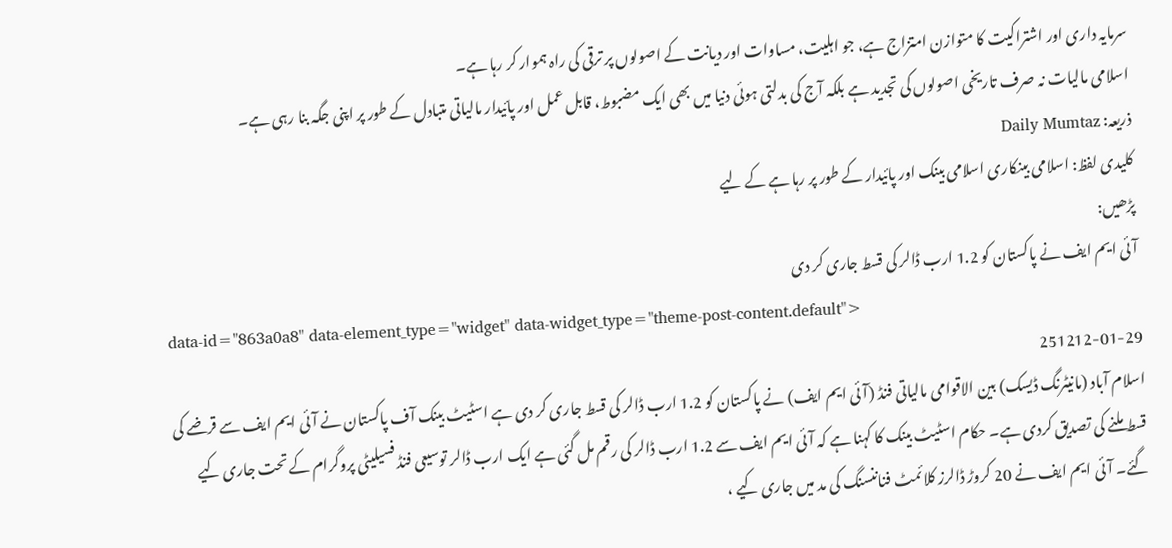سرمایہ داری اور اشتراکیت کا متوازن امتزاج ہے، جو اہلیت، مساوات اور دیانت کے اصولوں پر ترقی کی راہ ہموار کر رہا ہے۔
اسلامی مالیات نہ صرف تاریخی اصولوں کی تجدید ہے بلکہ آج کی بدلتی ہوئی دنیا میں بھی ایک مضبوط، قابل عمل اور پائیدار مالیاتی متبادل کے طور پر اپنی جگہ بنا رہی ہے۔
ذریعہ: Daily Mumtaz
کلیدی لفظ: اسلامی بینکاری اسلامی بینک اور پائیدار کے طور پر رہا ہے کے لیے
پڑھیں:
آئی ایم ایف نے پاکستان کو 1.2 ارب ڈالر کی قسط جاری کر دی
data-id="863a0a8" data-element_type="widget" data-widget_type="theme-post-content.default">
251212-01-29
اسلام آباد (مانیٹرنگ ڈیسک) بین الاقوامی مالیاتی فنڈ (آئی ایم ایف) نے پاکستان کو 1.2 ارب ڈالر کی قسط جاری کر دی ہے اسٹیٹ بینک آف پاکستان نے آئی ایم ایف سے قرضے کی قسط ملنے کی تصدیق کردی ہے۔ حکام اسٹیٹ بینک کا کہنا ہے کہ آئی ایم ایف سے 1.2 ارب ڈالر کی رقم مل گئی ہے ایک ارب ڈالر توسیعی فنڈ فسیلیٹی پروگرام کے تحت جاری کیے گئے۔ آئی ایم ایف نے 20 کروڑ ڈالرز کلائمٹ فناننسنگ کی مد میں جاری کیے ،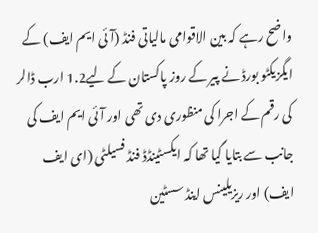واضح رہے کہ بین الاقوامی مالیاتی فنڈ (آئی ایم ایف) کے ایگزیکٹو بورڈ نے پیر کے روز پاکستان کے لیے1.2 ارب ڈالر کی رقم کے اجرا کی منظوری دی تھی اور آئی ایم ایف کی جانب سے بتایا گیا تھا کہ ایکسٹینڈڈ فنڈ فسیلٹی (ای ایف ایف) اور ریزیلینس اینڈ سسٹین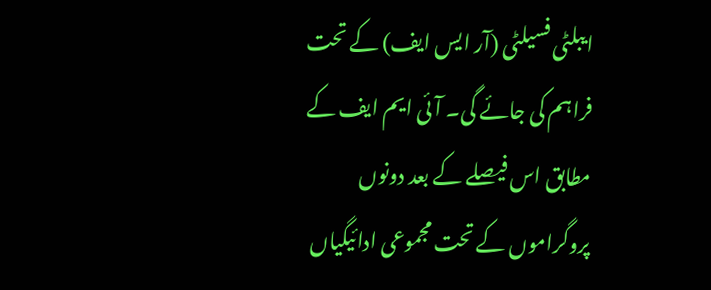ایبلٹی فسیلٹی (آر ایس ایف) کے تحت فراہم کی جائے گی۔ آئی ایم ایف کے مطابق اس فیصلے کے بعد دونوں پروگراموں کے تحت مجموعی ادائیگیاں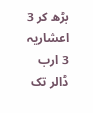بڑھ کر 3 اعشاریہ 3 ارب ڈالر تک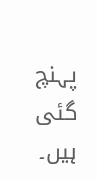پہنچ گئی ہیں۔